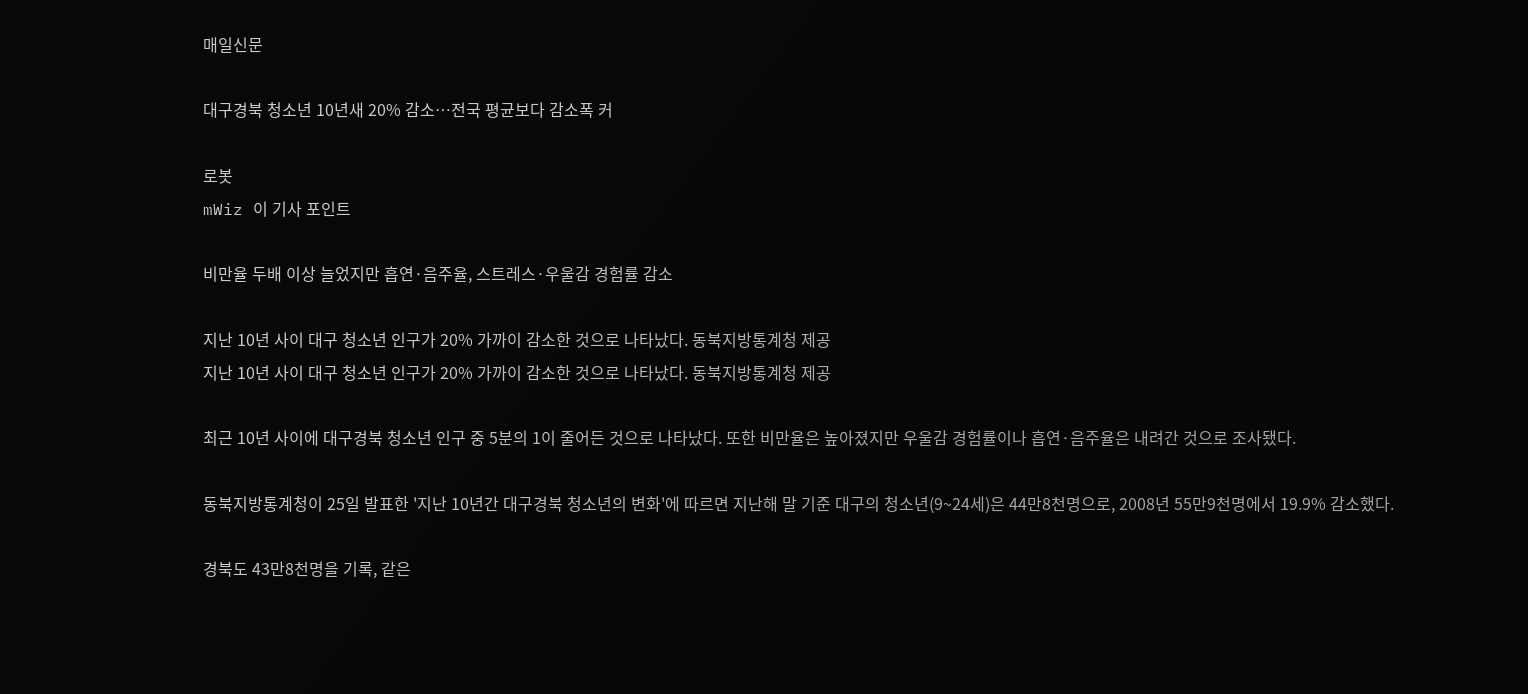매일신문

대구경북 청소년 10년새 20% 감소…전국 평균보다 감소폭 커

로봇
mWiz 이 기사 포인트

비만율 두배 이상 늘었지만 흡연·음주율, 스트레스·우울감 경험률 감소

지난 10년 사이 대구 청소년 인구가 20% 가까이 감소한 것으로 나타났다. 동북지방통계청 제공
지난 10년 사이 대구 청소년 인구가 20% 가까이 감소한 것으로 나타났다. 동북지방통계청 제공

최근 10년 사이에 대구경북 청소년 인구 중 5분의 1이 줄어든 것으로 나타났다. 또한 비만율은 높아졌지만 우울감 경험률이나 흡연·음주율은 내려간 것으로 조사됐다.

동북지방통계청이 25일 발표한 '지난 10년간 대구경북 청소년의 변화'에 따르면 지난해 말 기준 대구의 청소년(9~24세)은 44만8천명으로, 2008년 55만9천명에서 19.9% 감소했다.

경북도 43만8천명을 기록, 같은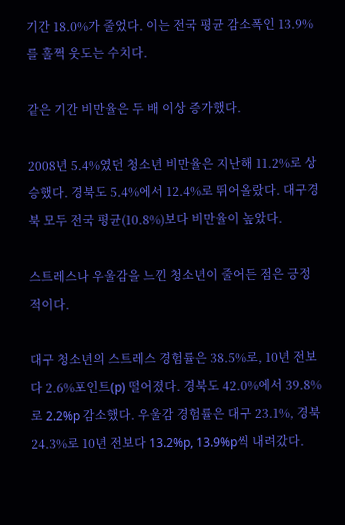기간 18.0%가 줄었다. 이는 전국 평균 감소폭인 13.9%를 훌쩍 웃도는 수치다.

같은 기간 비만율은 두 배 이상 증가했다.

2008년 5.4%였던 청소년 비만율은 지난해 11.2%로 상승했다. 경북도 5.4%에서 12.4%로 뛰어올랐다. 대구경북 모두 전국 평균(10.8%)보다 비만율이 높았다.

스트레스나 우울감을 느낀 청소년이 줄어든 점은 긍정적이다.

대구 청소년의 스트레스 경험률은 38.5%로, 10년 전보다 2.6%포인트(p) 떨어졌다. 경북도 42.0%에서 39.8%로 2.2%p 감소했다. 우울감 경험률은 대구 23.1%, 경북 24.3%로 10년 전보다 13.2%p, 13.9%p씩 내려갔다.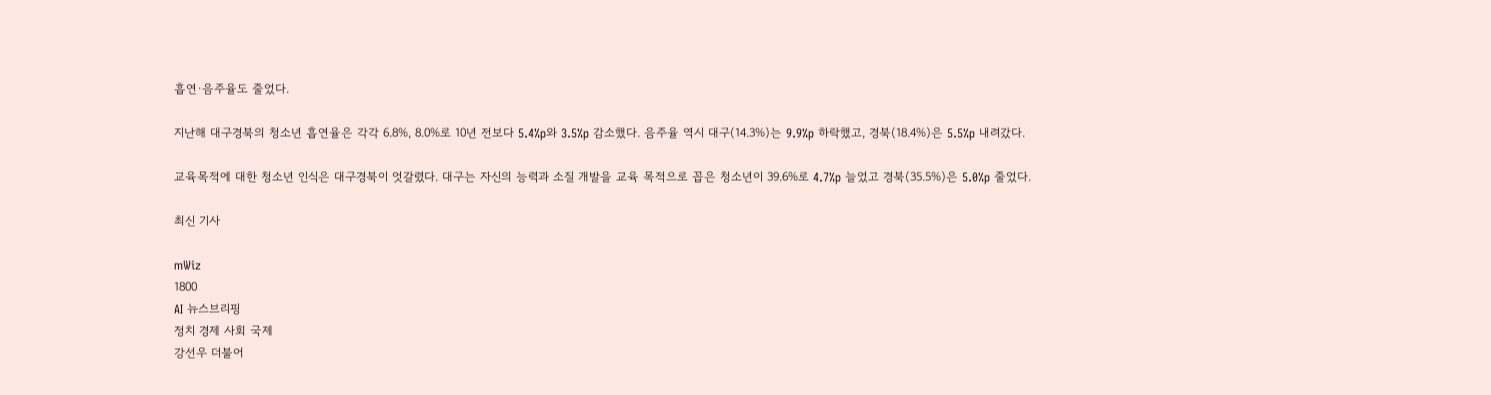흡연·음주율도 줄었다.

지난해 대구경북의 청소년 흡연율은 각각 6.8%, 8.0%로 10년 전보다 5.4%p와 3.5%p 감소했다. 음주율 역시 대구(14.3%)는 9.9%p 하락했고, 경북(18.4%)은 5.5%p 내려갔다.

교육목적에 대한 청소년 인식은 대구경북이 엇갈렸다. 대구는 자신의 능력과 소질 개발을 교육 목적으로 꼽은 청소년이 39.6%로 4.7%p 늘었고 경북(35.5%)은 5.0%p 줄었다.

최신 기사

mWiz
1800
AI 뉴스브리핑
정치 경제 사회 국제
강선우 더불어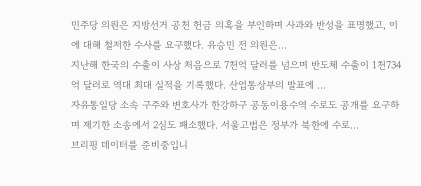민주당 의원은 지방선거 공천 헌금 의혹을 부인하며 사과와 반성을 표명했고, 이에 대해 철저한 수사를 요구했다. 유승민 전 의원은...
지난해 한국의 수출이 사상 처음으로 7천억 달러를 넘으며 반도체 수출이 1천734억 달러로 역대 최대 실적을 기록했다. 산업통상부의 발표에 ...
자유통일당 소속 구주와 변호사가 한강하구 공동이용수역 수로도 공개를 요구하며 제기한 소송에서 2심도 패소했다. 서울고법은 정부가 북한에 수로...
브리핑 데이터를 준비중입니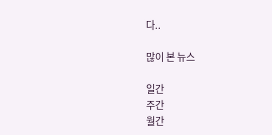다..

많이 본 뉴스

일간
주간
월간